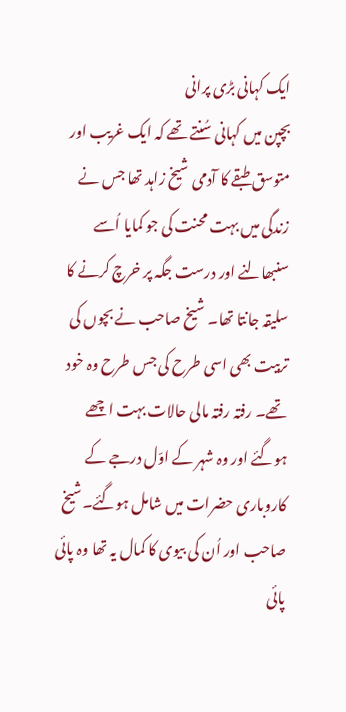ایک کہانی بڑی پرانی
بچپن میں کہانی سُنتے تھے کہ ایک غریب اور متوسق طبقے کا آدمی شیخ زاہد تھا جس نے زندگی میں بہت محنت کی جو کمایا اُسے سنبھالنے اور درست جگہ پر خرچ کرنے کا سلیقہ جانتا تھا۔ شیخ صاحب نے بچوں کی تربیت بھی اسی طرح کی جس طرح وہ خود تھے۔ رفتہ رفتہ مالی حالات بہت اچھے ہوگئے اور وہ شہر کے اوّل درجے کے کاروباری حضرات میں شامل ہوگئے۔شیخ صاحب اور اُن کی بیوی کا کمال یہ تھا وہ پائی پائی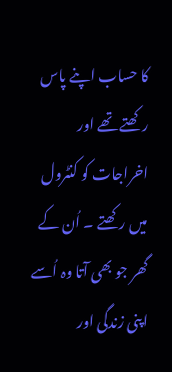کا حساب اپنے پاس رکھتے تھے اور اخراجات کو کنٹرول میں رکھتے ۔ اُن کے گھر جو بھی آتا وہ اُسے اپنی زندگی اور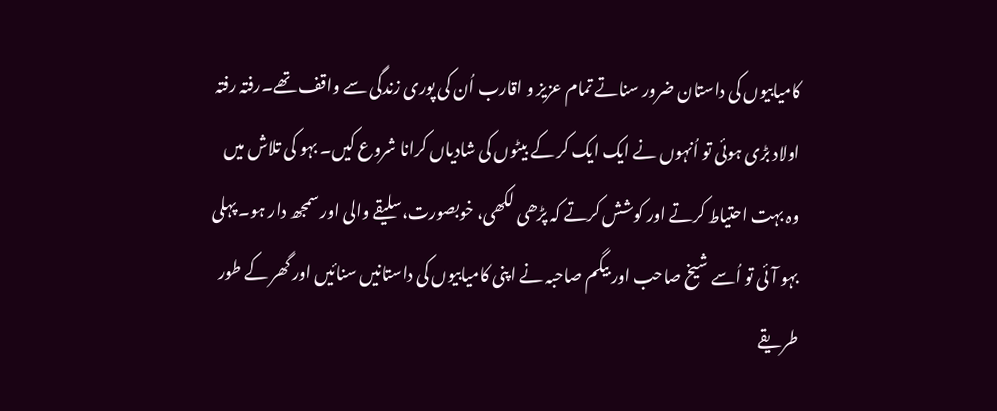کامیابیوں کی داستان ضرور سناتے تمام عزیز و اقارب اُن کی پوری زندگی سے واقف تھے۔رفتہ رفتہ اولاد بڑی ہوئی تو اُنہوں نے ایک ایک کر کے بیٹوں کی شادیاں کرانا شروع کیں۔ بہو کی تلاش میں وہ بہت احتیاط کرتے اور کوشش کرتے کہ پڑھی لکھی، خوبصورت،سلیقے والی اور سمجھ دار ہو۔ پہلی بہو آئی تو اُسے شیخ صاحب اور بیگم صاحبہ نے اپنی کامیابیوں کی داستانیں سنائیں اور گھر کے طور طریقے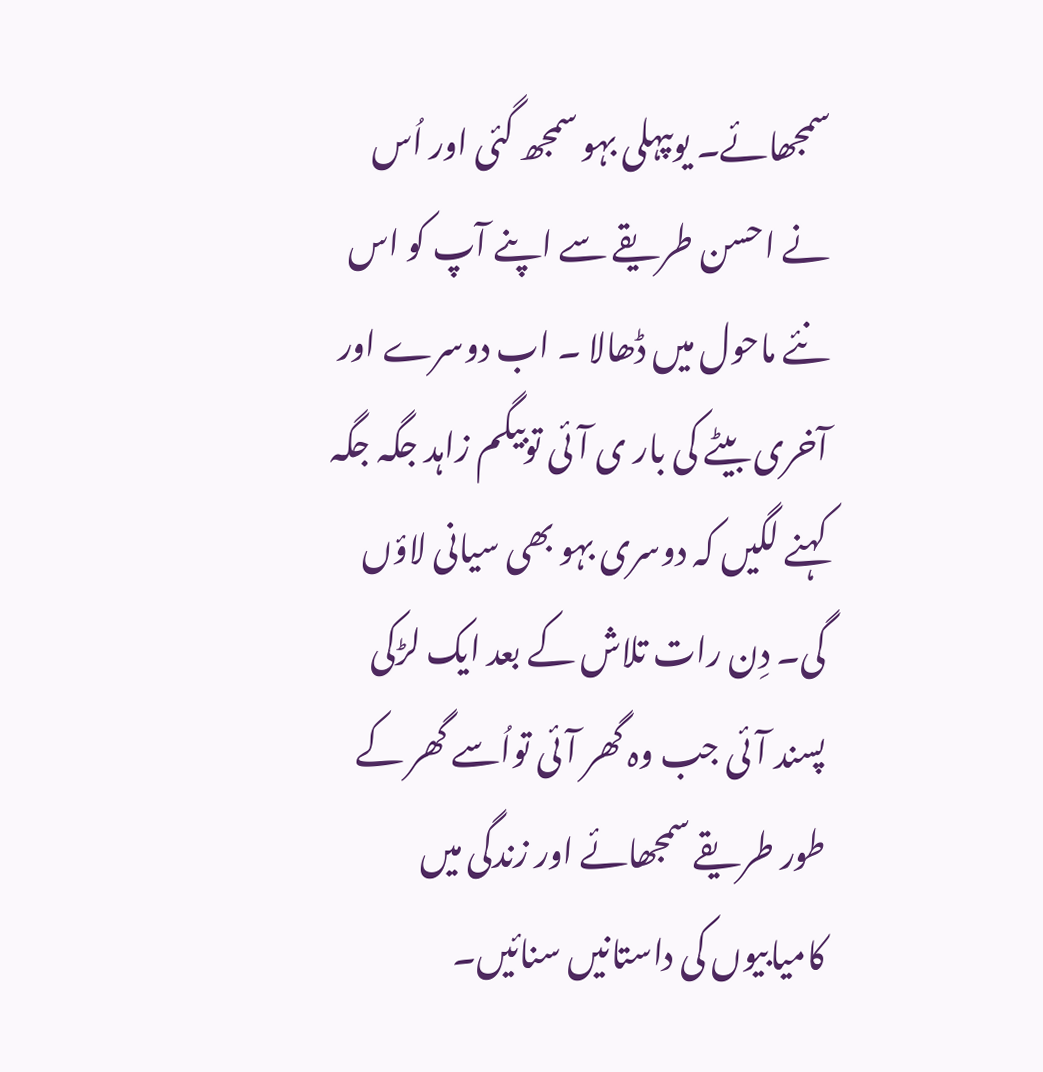سمجھائے۔ یوںپہلی بہو سمجھ گئی اور اُس نے احسن طریقے سے اپنے آپ کو اس نئے ماحول میں ڈھالا ۔ اب دوسرے اور آخری بیٹے کی بار ی آئی توبیگم زاہد جگہ جگہ کہنے لگیں کہ دوسری بہو بھی سیانی لاؤں گی۔ دِن رات تلاش کے بعد ایک لڑکی پسند آئی جب وہ گھر آئی تواُسے گھر کے طور طریقے سمجھائے اور زندگی میں کامیابیوں کی داستانیں سنائیں۔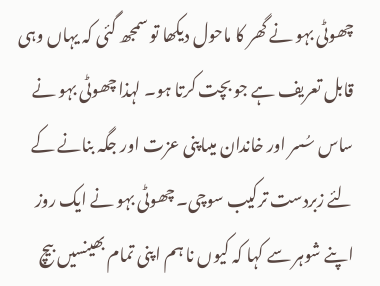چھوٹی بہو نے گھر کا ماحول دیکھا تو سمجھ گئی کہ یہاں وہی قابل تعریف ہے جو بچت کرتا ہو۔ لہذا چھوٹی بہو نے ساس سُسر اور خاندان میںاپنی عزت اور جگہ بنانے کے لئے زبردست ترکیب سوچی۔ چھوٹی بہو نے ایک روز اپنے شوہر سے کہا کہ کیوں نا ہم اپنی تمام بھینسیں بیچ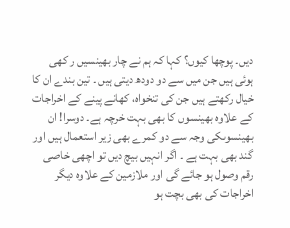دیں۔ پوچھا کیوں؟ کہا کہ ہم نے چار بھینسیں ر کھی ہوئی ہیں جن میں سے دو دودھ دیتی ہیں ۔ تین بندے ان کا خیال رکھتے ہیں جن کی تنخواہ، کھانے پینے کے اخراجات کے علاوہ بھینسوں کا بھی بہت خرچہ ہے۔ دوسرا! ان بھینسوںکی وجہ سے دو کمرے بھی زیر استعمال ہیں اور گند بھی بہت ہے ۔ اگر انہیں بیچ دیں تو اچھی خاصی رقم وصول ہو جائے گی اور ملازمین کے علاوہ دیگر اخراجات کی بھی بچت ہو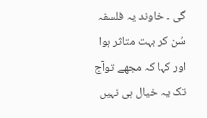گی ۔ خاوند یہ فلسفہ سُن کر بہت متاثر ہوا اور کہا کہ مجھے توآج تک یہ خیال ہی نہیں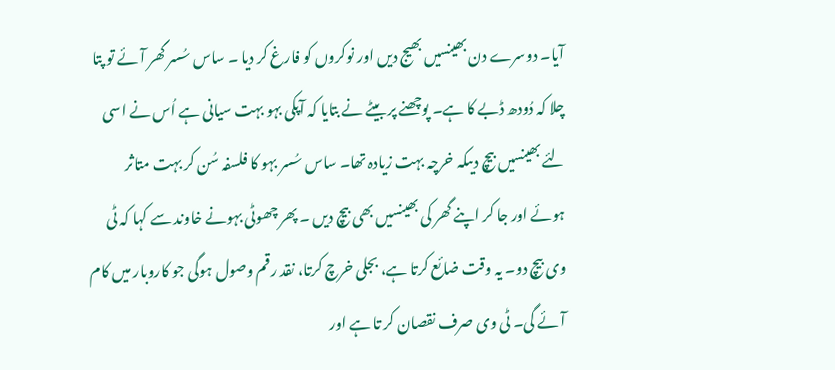آیا۔ دوسرے دن بھینسیں بھیج دیں اور نوکروں کو فارغ کر دیا ۔ ساس سُسر گھر آئے تو پتا چلا کہ دُودھ ڈبے کا ہے۔ پوچھنے پر بیٹے نے بتایا کہ آپکی بہو بہت سیانی ہے اُس نے اسی لئے بھینسیں بیچ دیںکہ خرچہ بہت زیادہ تھا۔ ساس سُسر بہو کا فلسفہ سُن کر بہت متاثر ہوئے اور جا کر اپنے گھر کی بھینسیں بھی بیچ دیں ۔ پھر چھوٹی بہونے خاوند سے کہا کہ ٹی وی بیچ دو۔ یہ وقت ضائع کرتا ہے، بجلی خرچ کرتا، نقد رقم وصول ہوگی جو کاروبار میں کام آئے گی۔ ٹی وی صرف نقصان کر تا ہے اور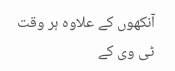آنکھوں کے علاوہ ہر وقت ٹی وی کے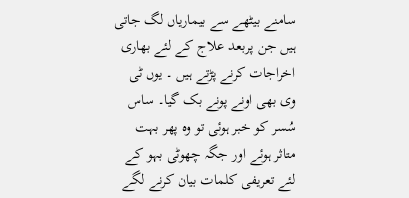سامنے بیٹھے سے بیماریاں لگ جاتی ہیں جن پربعد علاج کے لئے بھاری اخراجات کرنے پڑتے ہیں ۔ یوں ٹی وی بھی اونے پونے بک گیا۔ ساس سُسر کو خبر ہوئی تو وہ پھر بہت متاثر ہوئے اور جگہ چھوٹی بہو کے لئے تعریفی کلمات بیان کرنے لگے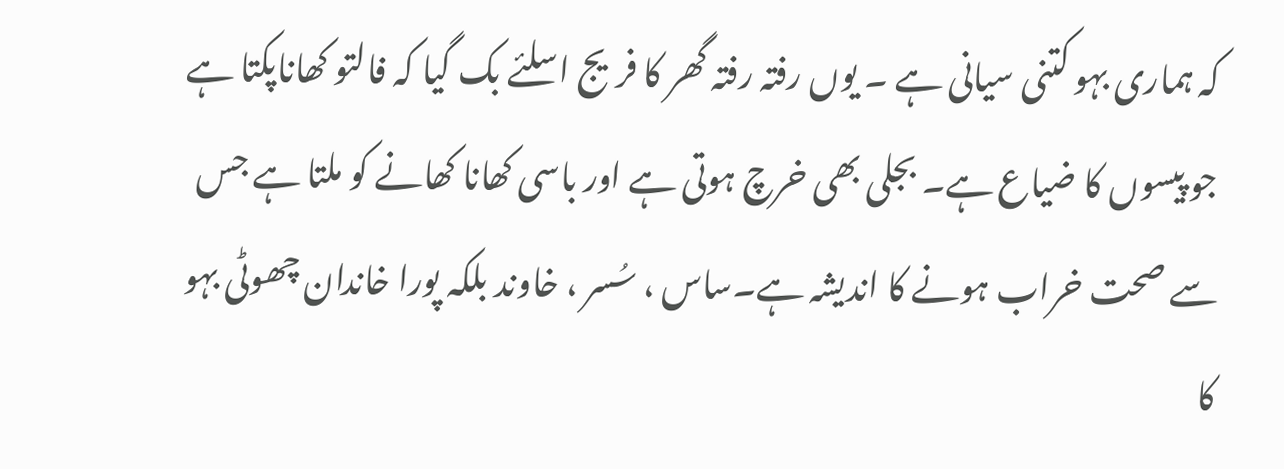کہ ہماری بہو کتنی سیانی ہے ۔ یوں رفتہ رفتہ گھر کا فریج اسلئے بک گیا کہ فالتو کھاناپکتا ہے جو پیسوں کا ضیاع ہے۔ بجلی بھی خرچ ہوتی ہے اور باسی کھانا کھانے کو ملتا ہے جس سے صحت خراب ہونے کا اندیشہ ہے۔ساس ، سُسر ، خاوند بلکہ پورا خاندان چھوٹی بہو کا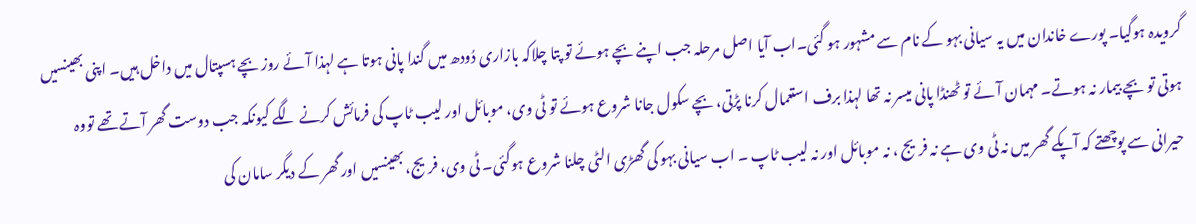گرویدہ ہوگیا۔ پورے خاندان میں یہ سیانی بہو کے نام سے مشہور ہو گئی۔اب آیا اصل مرحلہ جب اپنے بچے ہوئے تو پتا چلاکہ بازاری دُودھ میں گندا پانی ہوتا ہے لہذا آئے روز بچے ہسپتال میں داخل ہیں۔ اپنی بھینسیں ہوتی تو بچے بیمار نہ ہوتے۔ مہمان آئے تو ٹھنڈا پانی میسر نہ تھا لہذا برف استعمال کرنا پڑتی، بچے سکول جانا شروع ہوئے تو ٹی وی، موبائل اور لیب ٹاپ کی فرمائش کرنے لگے کیونکہ جب دوست گھر آتے تھے تووہ حیرانی سے پوچھتے کہ آپکے گھر میں نہ ٹی وی ہے نہ فریج ، نہ موبائل اور نہ لیب ٹاپ ۔ اب سیانی بہو کی گھڑی الٹی چلنا شروع ہوگئی۔ ٹی وی، فریج، بھینسیں اور گھر کے دیگر سامان کی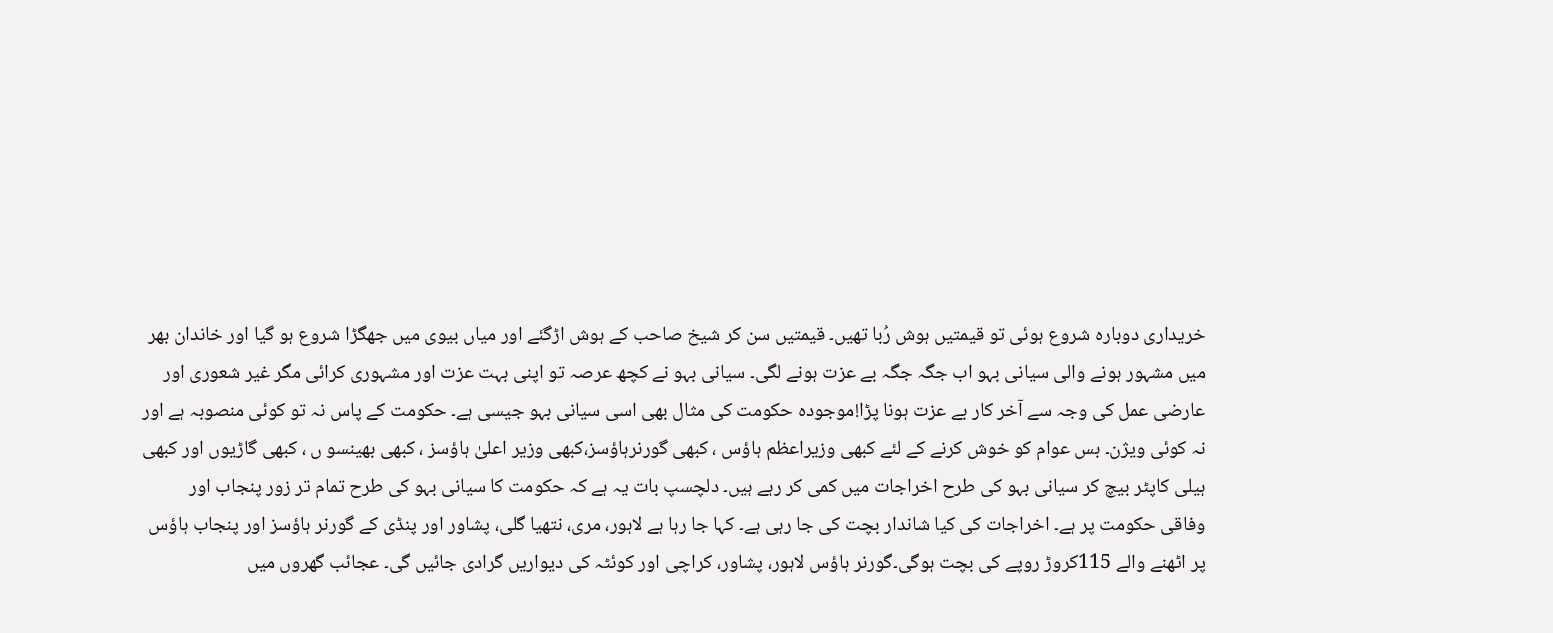خریداری دوبارہ شروع ہوئی تو قیمتیں ہوش رُبا تھیں۔ قیمتیں سن کر شیخ صاحب کے ہوش اڑگئے اور میاں بیوی میں جھگڑا شروع ہو گیا اور خاندان بھر میں مشہور ہونے والی سیانی بہو اب جگہ جگہ بے عزت ہونے لگی۔ سیانی بہو نے کچھ عرصہ تو اپنی بہت عزت اور مشہوری کرائی مگر غیر شعوری اور عارضی عمل کی وجہ سے آخر کار بے عزت ہونا پڑا!موجودہ حکومت کی مثال بھی اسی سیانی بہو جیسی ہے۔ حکومت کے پاس نہ تو کوئی منصوبہ ہے اور نہ کوئی ویژن۔ بس عوام کو خوش کرنے کے لئے کبھی وزیراعظم ہاؤس ، کبھی گورنرہاؤسز،کبھی وزیر اعلیٰ ہاؤسز ، کبھی بھینسو ں ، کبھی گاڑیوں اور کبھی ہیلی کاپٹر بیچ کر سیانی بہو کی طرح اخراجات میں کمی کر رہے ہیں۔ دلچسپ بات یہ ہے کہ حکومت کا سیانی بہو کی طرح تمام تر زور پنجاب اور وفاقی حکومت پر ہے۔ اخراجات کی کیا شاندار بچت کی جا رہی ہے۔ کہا جا رہا ہے لاہور، مری، نتھیا گلی، پشاور اور پنڈی کے گورنر ہاؤسز اور پنجاب ہاؤس پر اٹھنے والے 115کروڑ روپے کی بچت ہوگی۔گورنر ہاؤس لاہور، پشاور، کراچی اور کوئٹہ کی دیواریں گرادی جائیں گی۔ عجائب گھروں میں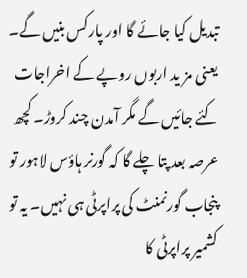تبدیل کیا جائے گا اور پارکس بنیں گے۔ یعنی مز ید اربوں روپے کے اخراجات کئے جائیں گے مگر آمدن چند کروڑ۔ کچھ عرصہ بعد پتا چلے گا کہ گورنر ہاؤس لاہور تو پنجاب گورنمنٹ کی پراپرٹی ہی نہیں۔ یہ تو کشمیر پراپرٹی کا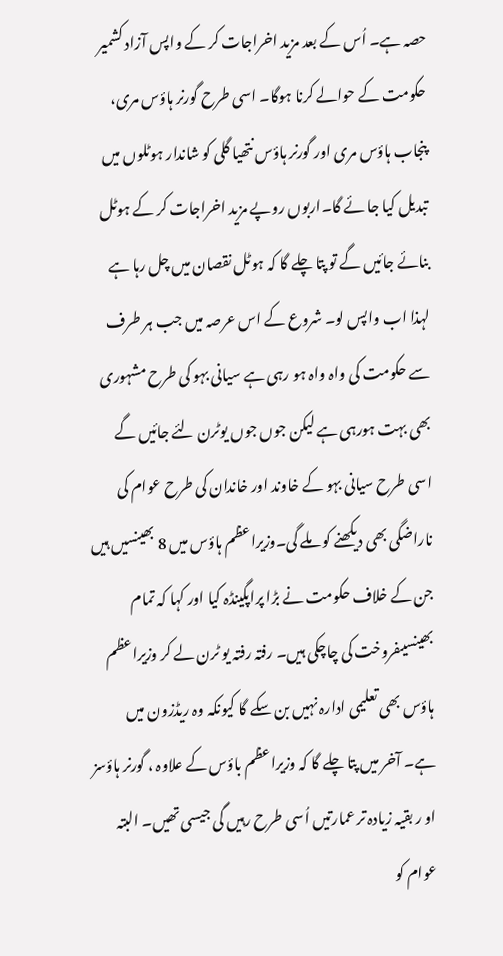حصہ ہے۔ اُس کے بعد مزید اخراجات کر کے واپس آزاد کشمیر حکومت کے حوالے کرنا ہوگا۔ اسی طرح گورنر ہاؤس مری، پنجاب ہاؤس مری اور گورنر ہاؤس نتھیا گلی کو شاندار ہوٹلوں میں تبدیل کیا جا ئے گا۔اربوں روپے مزید اخراجات کر کے ہوٹل بنائے جائیں گے تو پتا چلے گا کہ ہوٹل نقصان میں چل رہا ہے لہذا اب واپس لو۔ شروع کے اس عرصہ میں جب ہر طرف سے حکومت کی واہ واہ ہو رہی ہے سیانی بہو کی طرح مشہوری بھی بہت ہورہی ہے لیکن جوں جوں یوٹرن لئے جائیں گے اسی طرح سیانی بہو کے خاوند اور خاندان کی طرح عوام کی ناراضگی بھی دیکھنے کو ملے گی۔وزیراعظم ہاؤس میں 8 بھینسیں ہیں جن کے خلاف حکومت نے بڑا پراپگینڈہ کیا اور کہا کہ تمام بھینسیںفروخت کی چاچکی ہیں۔ رفتہ رفتہ یو ٹرن لے کر وزیراعظم ہاؤس بھی تعلیمی ادارہ نہیں بن سکے گا کیونکہ وہ ریڈزون میں ہے۔ آخر میں پتا چلے گا کہ وزیراعظم باؤس کے علاوہ ، گورنر ہاؤسز او ر بقیہ زیادہ تر عمارتیں اُسی طرح رہیں گی جیسی تھیں۔ البتہ عوام کو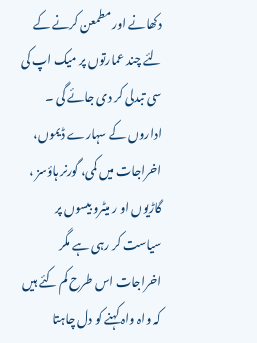دکھانے اور مطمعن کرنے کے لئے چند عمارتوں پر میک اپ کی سی تبدلی کر دی جائے گی ۔ اداروں کے سہارے ڈیموں، اخراجات میں کمی، گورنر ہاؤسز ، گاڑیوں او ر میٹرو بیسوں پر سیاست کر رہی ہے مگر اخراجات اس طرح کم کئے ہیں کہ واہ واہ کہنے کو دل چاہتا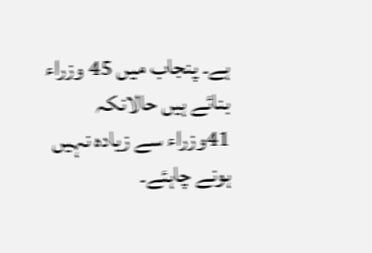ہے۔ پنجاب میں 45 وزراء بنائے ہیں حالانکہ 41وزراء سے زیادہ نہیں ہونے چاہئے۔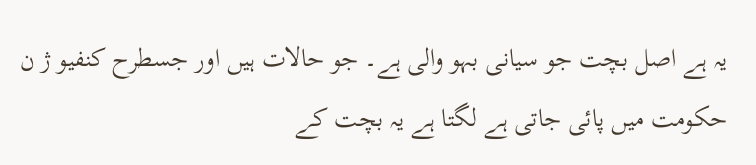یہ ہے اصل بچت جو سیانی بہو والی ہے۔ جو حالات ہیں اور جسطرح کنفیو ژ ن حکومت میں پائی جاتی ہے لگتا ہے یہ بچت کے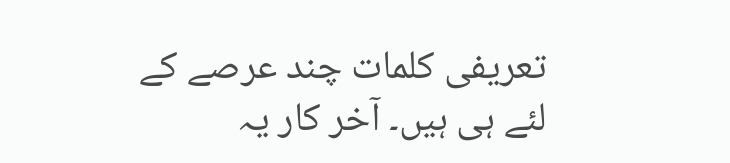تعریفی کلمات چند عرصے کے لئے ہی ہیں۔ آخر کار یہ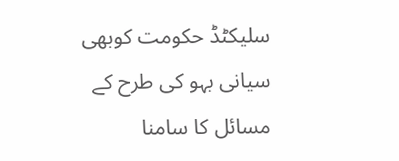سلیکٹڈ حکومت کوبھی سیانی بہو کی طرح کے مسائل کا سامنا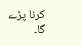کرنا پڑے گا۔